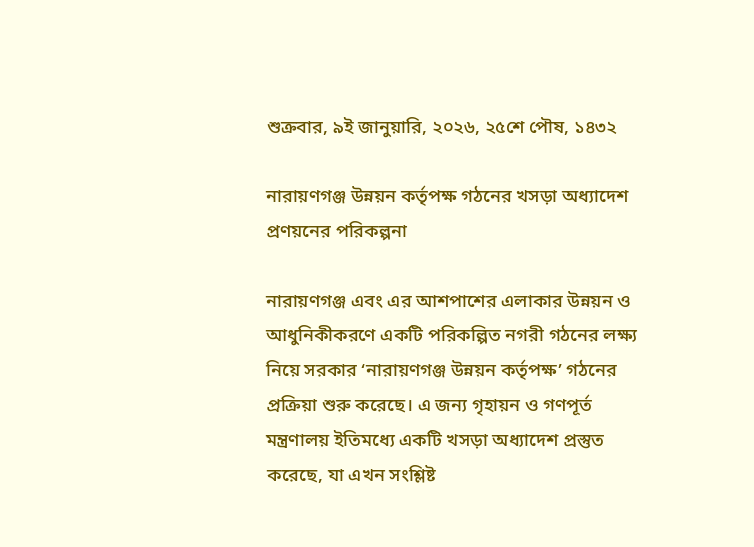শুক্রবার, ৯ই জানুয়ারি, ২০২৬, ২৫শে পৌষ, ১৪৩২

নারায়ণগঞ্জ উন্নয়ন কর্তৃপক্ষ গঠনের খসড়া অধ্যাদেশ প্রণয়নের পরিকল্পনা

নারায়ণগঞ্জ এবং এর আশপাশের এলাকার উন্নয়ন ও আধুনিকীকরণে একটি পরিকল্পিত নগরী গঠনের লক্ষ্য নিয়ে সরকার ‘নারায়ণগঞ্জ উন্নয়ন কর্তৃপক্ষ’ গঠনের প্রক্রিয়া শুরু করেছে। এ জন্য গৃহায়ন ও গণপূর্ত মন্ত্রণালয় ইতিমধ্যে একটি খসড়া অধ্যাদেশ প্রস্তুত করেছে, যা এখন সংশ্লিষ্ট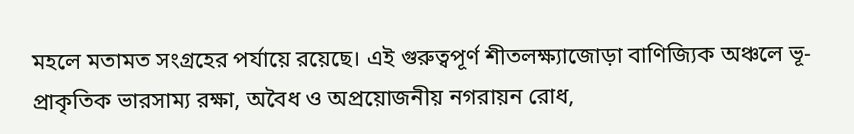মহলে মতামত সংগ্রহের পর্যায়ে রয়েছে। এই গুরুত্বপূর্ণ শীতলক্ষ্যাজোড়া বাণিজ্যিক অঞ্চলে ভূ-প্রাকৃতিক ভারসাম্য রক্ষা, অবৈধ ও অপ্রয়োজনীয় নগরায়ন রোধ,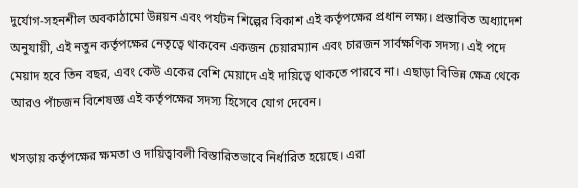দুর্যোগ-সহনশীল অবকাঠামো উন্নয়ন এবং পর্যটন শিল্পের বিকাশ এই কর্তৃপক্ষের প্রধান লক্ষ্য। প্রস্তাবিত অধ্যাদেশ অনুযায়ী, এই নতুন কর্তৃপক্ষের নেতৃত্বে থাকবেন একজন চেয়ারম্যান এবং চারজন সার্বক্ষণিক সদস্য। এই পদে মেয়াদ হবে তিন বছর, এবং কেউ একের বেশি মেয়াদে এই দায়িত্বে থাকতে পারবে না। এছাড়া বিভিন্ন ক্ষেত্র থেকে আরও পাঁচজন বিশেষজ্ঞ এই কর্তৃপক্ষের সদস্য হিসেবে যোগ দেবেন।

খসড়ায় কর্তৃপক্ষের ক্ষমতা ও দায়িত্বাবলী বিস্তারিতভাবে নির্ধারিত হয়েছে। এরা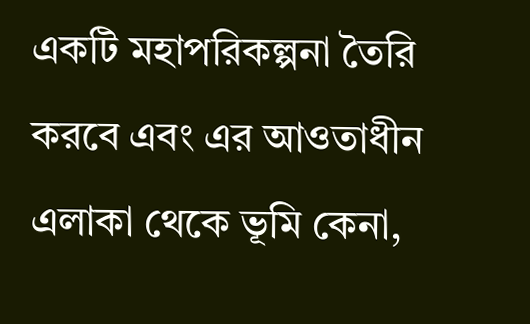একটি মহাপরিকল্পনা তৈরি করবে এবং এর আওতাধীন এলাকা থেকে ভূমি কেনা,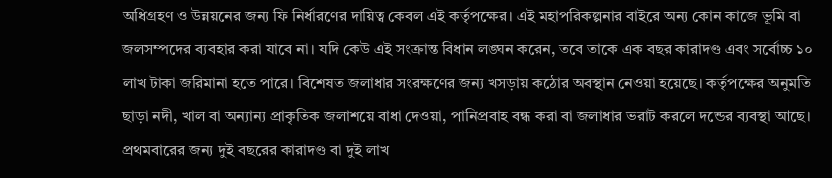অধিগ্রহণ ও উন্নয়নের জন্য ফি নির্ধারণের দায়িত্ব কেবল এই কর্তৃপক্ষের। এই মহাপরিকল্পনার বাইরে অন্য কোন কাজে ভূমি বা জলসম্পদের ব্যবহার করা যাবে না। যদি কেউ এই সংক্রান্ত বিধান লঙ্ঘন করেন, তবে তাকে এক বছর কারাদণ্ড এবং সর্বোচ্চ ১০ লাখ টাকা জরিমানা হতে পারে। বিশেষত জলাধার সংরক্ষণের জন্য খসড়ায় কঠোর অবস্থান নেওয়া হয়েছে। কর্তৃপক্ষের অনুমতি ছাড়া নদী, খাল বা অন্যান্য প্রাকৃতিক জলাশয়ে বাধা দেওয়া, পানিপ্রবাহ বন্ধ করা বা জলাধার ভরাট করলে দন্ডের ব্যবস্থা আছে। প্রথমবারের জন্য দুই বছরের কারাদণ্ড বা দুই লাখ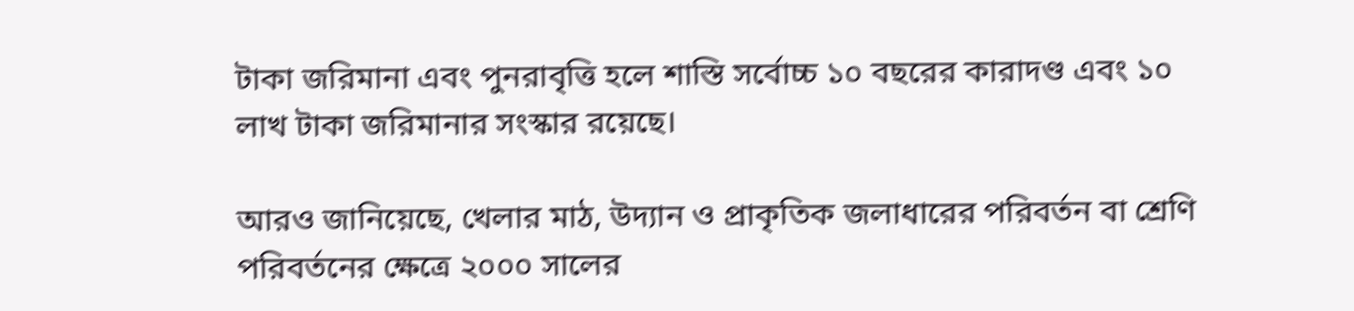টাকা জরিমানা এবং পুনরাবৃত্তি হলে শাস্তি সর্বোচ্চ ১০ বছরের কারাদণ্ড এবং ১০ লাখ টাকা জরিমানার সংস্কার রয়েছে।

আরও জানিয়েছে, খেলার মাঠ, উদ্যান ও প্রাকৃতিক জলাধারের পরিবর্তন বা শ্রেণি পরিবর্তনের ক্ষেত্রে ২০০০ সালের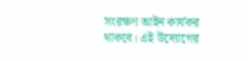সংরক্ষণ আইন কার্যকর থাকবে। এই উদ্যোগের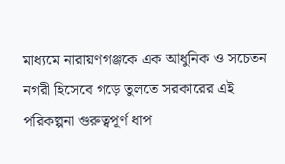মাধ্যমে নারায়ণগঞ্জকে এক আধুনিক ও সচেতন নগরী হিসেবে গড়ে তুলতে সরকারের এই পরিকল্পনা গুরুত্বপূর্ণ ধাপ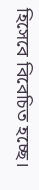হিসেবে বিবেচিত হচ্ছে।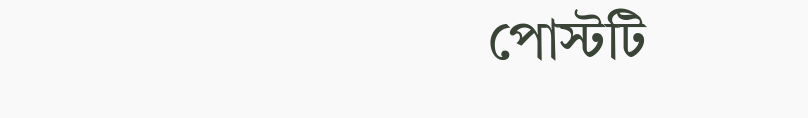পোস্টটি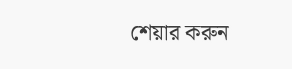শেয়ার করুন